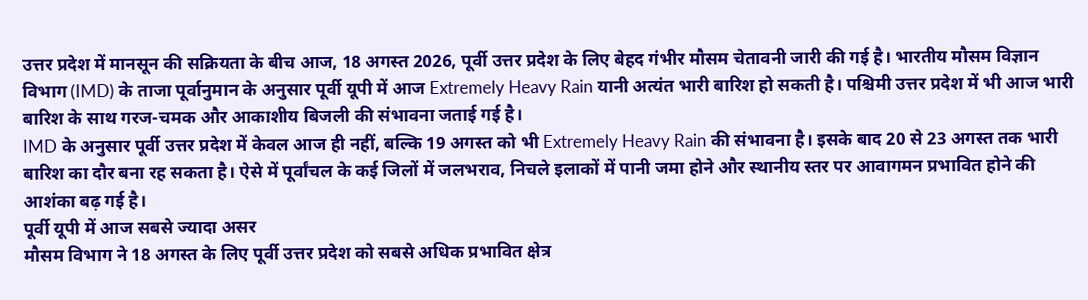उत्तर प्रदेश में मानसून की सक्रियता के बीच आज, 18 अगस्त 2026, पूर्वी उत्तर प्रदेश के लिए बेहद गंभीर मौसम चेतावनी जारी की गई है। भारतीय मौसम विज्ञान विभाग (IMD) के ताजा पूर्वानुमान के अनुसार पूर्वी यूपी में आज Extremely Heavy Rain यानी अत्यंत भारी बारिश हो सकती है। पश्चिमी उत्तर प्रदेश में भी आज भारी बारिश के साथ गरज-चमक और आकाशीय बिजली की संभावना जताई गई है।
IMD के अनुसार पूर्वी उत्तर प्रदेश में केवल आज ही नहीं, बल्कि 19 अगस्त को भी Extremely Heavy Rain की संभावना है। इसके बाद 20 से 23 अगस्त तक भारी बारिश का दौर बना रह सकता है। ऐसे में पूर्वांचल के कई जिलों में जलभराव, निचले इलाकों में पानी जमा होने और स्थानीय स्तर पर आवागमन प्रभावित होने की आशंका बढ़ गई है।
पूर्वी यूपी में आज सबसे ज्यादा असर
मौसम विभाग ने 18 अगस्त के लिए पूर्वी उत्तर प्रदेश को सबसे अधिक प्रभावित क्षेत्र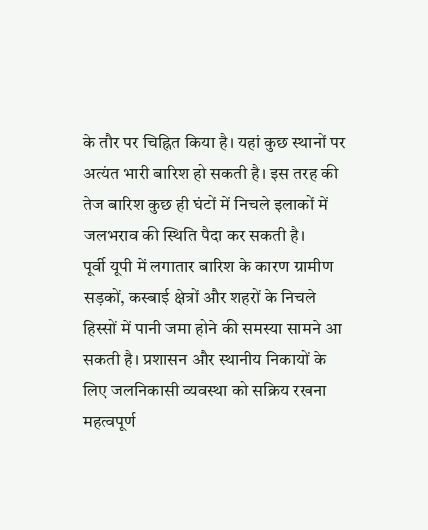के तौर पर चिह्नित किया है। यहां कुछ स्थानों पर अत्यंत भारी बारिश हो सकती है। इस तरह की तेज बारिश कुछ ही घंटों में निचले इलाकों में जलभराव की स्थिति पैदा कर सकती है।
पूर्वी यूपी में लगातार बारिश के कारण ग्रामीण सड़कों, कस्बाई क्षेत्रों और शहरों के निचले हिस्सों में पानी जमा होने की समस्या सामने आ सकती है। प्रशासन और स्थानीय निकायों के लिए जलनिकासी व्यवस्था को सक्रिय रखना महत्वपूर्ण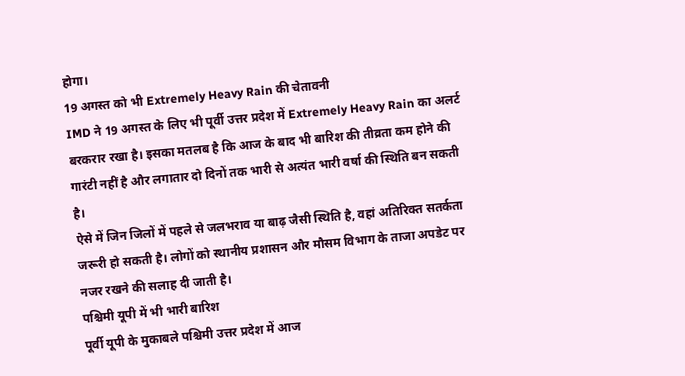होगा।
19 अगस्त को भी Extremely Heavy Rain की चेतावनी
IMD ने 19 अगस्त के लिए भी पूर्वी उत्तर प्रदेश में Extremely Heavy Rain का अलर्ट बरकरार रखा है। इसका मतलब है कि आज के बाद भी बारिश की तीव्रता कम होने की गारंटी नहीं है और लगातार दो दिनों तक भारी से अत्यंत भारी वर्षा की स्थिति बन सकती है।
ऐसे में जिन जिलों में पहले से जलभराव या बाढ़ जैसी स्थिति है, वहां अतिरिक्त सतर्कता जरूरी हो सकती है। लोगों को स्थानीय प्रशासन और मौसम विभाग के ताजा अपडेट पर नजर रखने की सलाह दी जाती है।
पश्चिमी यूपी में भी भारी बारिश
पूर्वी यूपी के मुकाबले पश्चिमी उत्तर प्रदेश में आज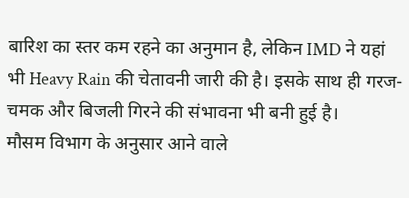बारिश का स्तर कम रहने का अनुमान है, लेकिन IMD ने यहां भी Heavy Rain की चेतावनी जारी की है। इसके साथ ही गरज-चमक और बिजली गिरने की संभावना भी बनी हुई है।
मौसम विभाग के अनुसार आने वाले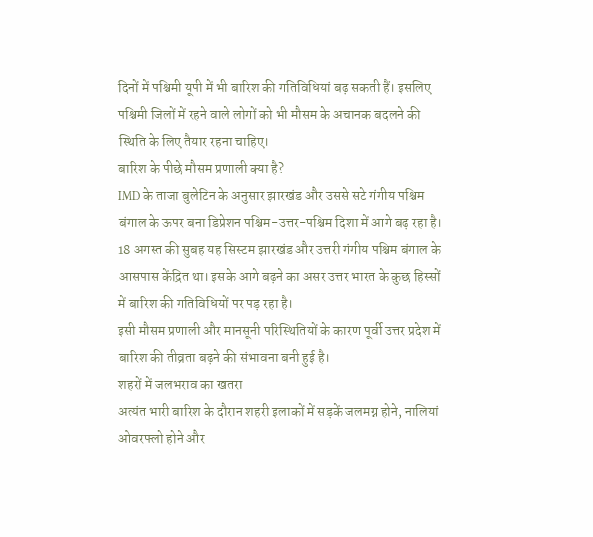दिनों में पश्चिमी यूपी में भी बारिश की गतिविधियां बढ़ सकती हैं। इसलिए पश्चिमी जिलों में रहने वाले लोगों को भी मौसम के अचानक बदलने की स्थिति के लिए तैयार रहना चाहिए।
बारिश के पीछे मौसम प्रणाली क्या है?
IMD के ताजा बुलेटिन के अनुसार झारखंड और उससे सटे गंगीय पश्चिम बंगाल के ऊपर बना डिप्रेशन पश्चिम-उत्तर-पश्चिम दिशा में आगे बढ़ रहा है। 18 अगस्त की सुबह यह सिस्टम झारखंड और उत्तरी गंगीय पश्चिम बंगाल के आसपास केंद्रित था। इसके आगे बढ़ने का असर उत्तर भारत के कुछ हिस्सों में बारिश की गतिविधियों पर पड़ रहा है।
इसी मौसम प्रणाली और मानसूनी परिस्थितियों के कारण पूर्वी उत्तर प्रदेश में बारिश की तीव्रता बढ़ने की संभावना बनी हुई है।
शहरों में जलभराव का खतरा
अत्यंत भारी बारिश के दौरान शहरी इलाकों में सड़कें जलमग्न होने, नालियां ओवरफ्लो होने और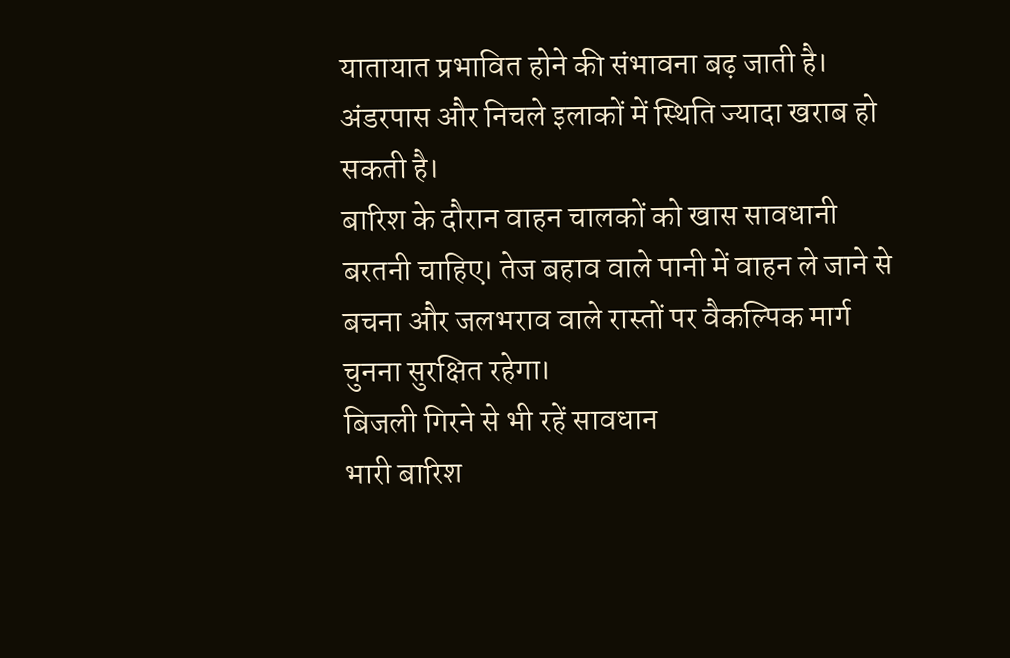यातायात प्रभावित होने की संभावना बढ़ जाती है। अंडरपास और निचले इलाकों में स्थिति ज्यादा खराब हो सकती है।
बारिश के दौरान वाहन चालकों को खास सावधानी बरतनी चाहिए। तेज बहाव वाले पानी में वाहन ले जाने से बचना और जलभराव वाले रास्तों पर वैकल्पिक मार्ग चुनना सुरक्षित रहेगा।
बिजली गिरने से भी रहें सावधान
भारी बारिश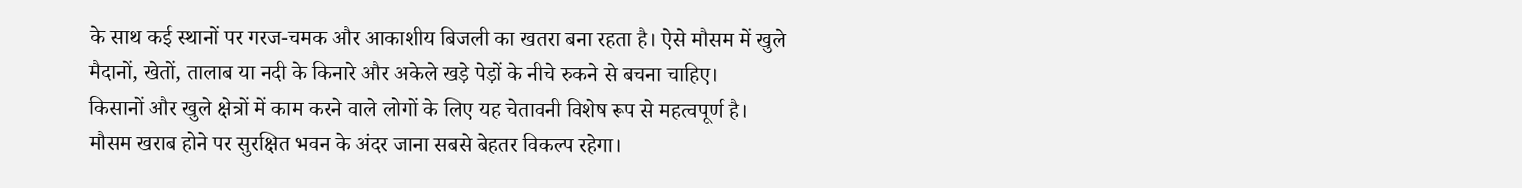के साथ कई स्थानों पर गरज-चमक और आकाशीय बिजली का खतरा बना रहता है। ऐसे मौसम में खुले मैदानों, खेतों, तालाब या नदी के किनारे और अकेले खड़े पेड़ों के नीचे रुकने से बचना चाहिए।
किसानों और खुले क्षेत्रों में काम करने वाले लोगों के लिए यह चेतावनी विशेष रूप से महत्वपूर्ण है। मौसम खराब होने पर सुरक्षित भवन के अंदर जाना सबसे बेहतर विकल्प रहेगा।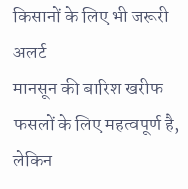किसानों के लिए भी जरूरी अलर्ट
मानसून की बारिश खरीफ फसलों के लिए महत्वपूर्ण है, लेकिन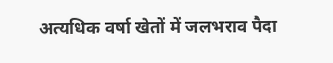अत्यधिक वर्षा खेतों में जलभराव पैदा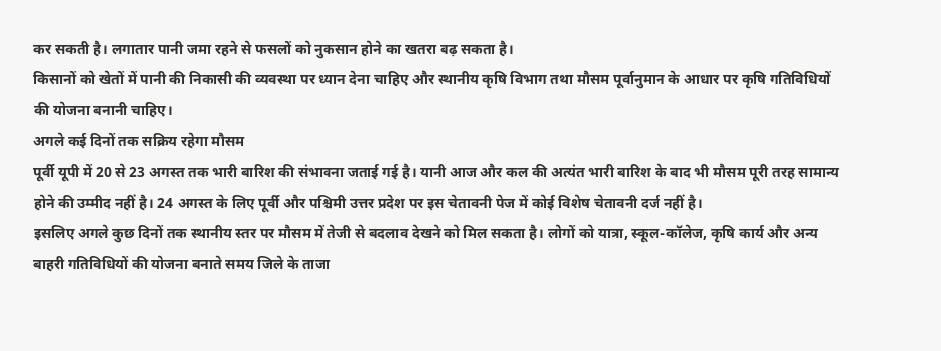कर सकती है। लगातार पानी जमा रहने से फसलों को नुकसान होने का खतरा बढ़ सकता है।
किसानों को खेतों में पानी की निकासी की व्यवस्था पर ध्यान देना चाहिए और स्थानीय कृषि विभाग तथा मौसम पूर्वानुमान के आधार पर कृषि गतिविधियों की योजना बनानी चाहिए।
अगले कई दिनों तक सक्रिय रहेगा मौसम
पूर्वी यूपी में 20 से 23 अगस्त तक भारी बारिश की संभावना जताई गई है। यानी आज और कल की अत्यंत भारी बारिश के बाद भी मौसम पूरी तरह सामान्य होने की उम्मीद नहीं है। 24 अगस्त के लिए पूर्वी और पश्चिमी उत्तर प्रदेश पर इस चेतावनी पेज में कोई विशेष चेतावनी दर्ज नहीं है।
इसलिए अगले कुछ दिनों तक स्थानीय स्तर पर मौसम में तेजी से बदलाव देखने को मिल सकता है। लोगों को यात्रा, स्कूल-कॉलेज, कृषि कार्य और अन्य बाहरी गतिविधियों की योजना बनाते समय जिले के ताजा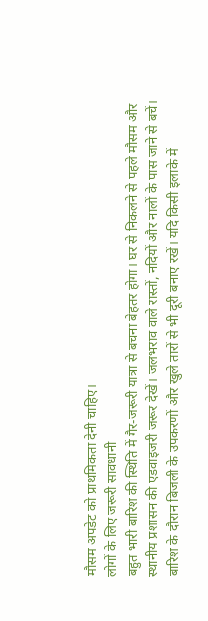मौसम अपडेट को प्राथमिकता देनी चाहिए।
लोगों के लिए जरूरी सावधानी
बहुत भारी बारिश की स्थिति में गैर-जरूरी यात्रा से बचना बेहतर होगा। घर से निकलने से पहले मौसम और स्थानीय प्रशासन की एडवाइजरी जरूर देखें। जलभराव वाले रास्तों, नदियों और नालों के पास जाने से बचें।
बारिश के दौरान बिजली के उपकरणों और खुले तारों से भी दूरी बनाए रखें। यदि किसी इलाके में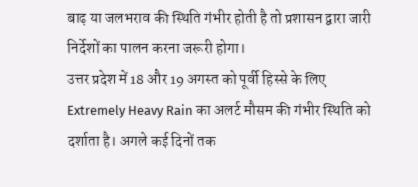बाढ़ या जलभराव की स्थिति गंभीर होती है तो प्रशासन द्वारा जारी निर्देशों का पालन करना जरूरी होगा।
उत्तर प्रदेश में 18 और 19 अगस्त को पूर्वी हिस्से के लिए Extremely Heavy Rain का अलर्ट मौसम की गंभीर स्थिति को दर्शाता है। अगले कई दिनों तक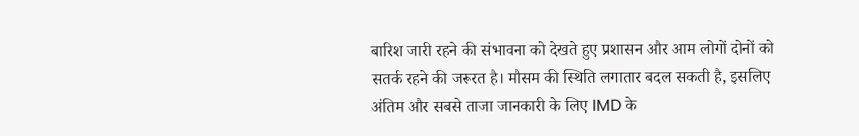बारिश जारी रहने की संभावना को देखते हुए प्रशासन और आम लोगों दोनों को सतर्क रहने की जरूरत है। मौसम की स्थिति लगातार बदल सकती है, इसलिए अंतिम और सबसे ताजा जानकारी के लिए IMD के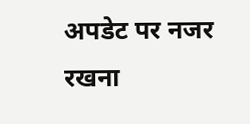अपडेट पर नजर रखना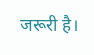जरूरी है।